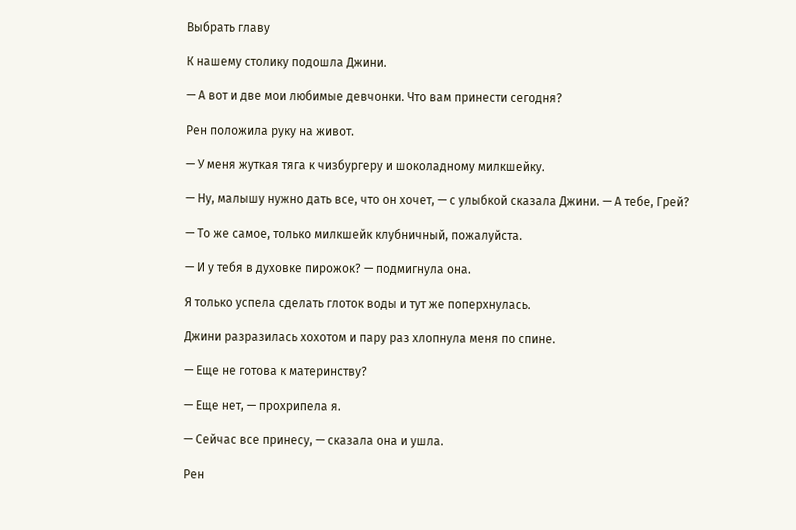Выбрать главу

К нашему столику подошла Джини.

— А вот и две мои любимые девчонки. Что вам принести сегодня?

Рен положила руку на живот.

— У меня жуткая тяга к чизбургеру и шоколадному милкшейку.

— Ну, малышу нужно дать все, что он хочет, — с улыбкой сказала Джини. — А тебе, Грей?

— То же самое, только милкшейк клубничный, пожалуйста.

— И у тебя в духовке пирожок? — подмигнула она.

Я только успела сделать глоток воды и тут же поперхнулась.

Джини разразилась хохотом и пару раз хлопнула меня по спине.

— Еще не готова к материнству?

— Еще нет, — прохрипела я.

— Сейчас все принесу, — сказала она и ушла.

Рен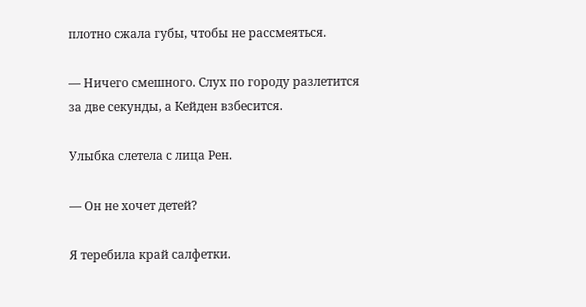плотно сжала губы, чтобы не рассмеяться.

— Ничего смешного. Слух по городу разлетится за две секунды, а Кейден взбесится.

Улыбка слетела с лица Рен.

— Он не хочет детей?

Я теребила край салфетки.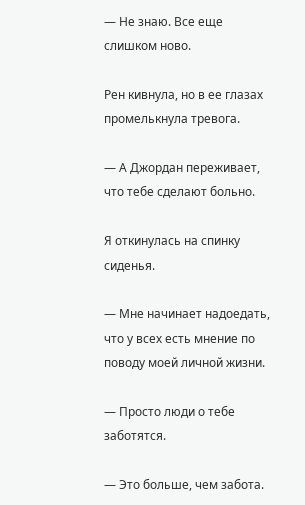— Не знаю. Все еще слишком ново.

Рен кивнула, но в ее глазах промелькнула тревога.

— А Джордан переживает, что тебе сделают больно.

Я откинулась на спинку сиденья.

— Мне начинает надоедать, что у всех есть мнение по поводу моей личной жизни.

— Просто люди о тебе заботятся.

— Это больше, чем забота.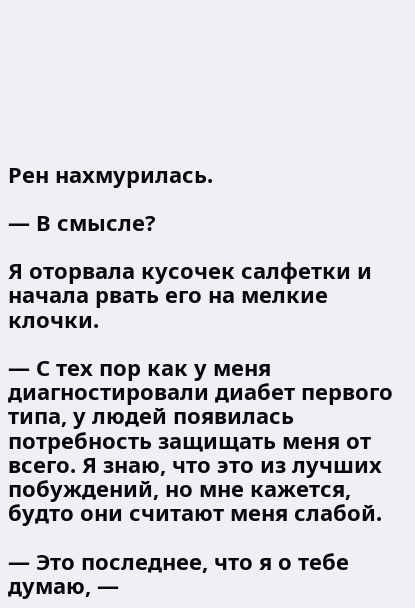Рен нахмурилась.

— В смысле?

Я оторвала кусочек салфетки и начала рвать его на мелкие клочки.

— С тех пор как у меня диагностировали диабет первого типа, у людей появилась потребность защищать меня от всего. Я знаю, что это из лучших побуждений, но мне кажется, будто они считают меня слабой.

— Это последнее, что я о тебе думаю, —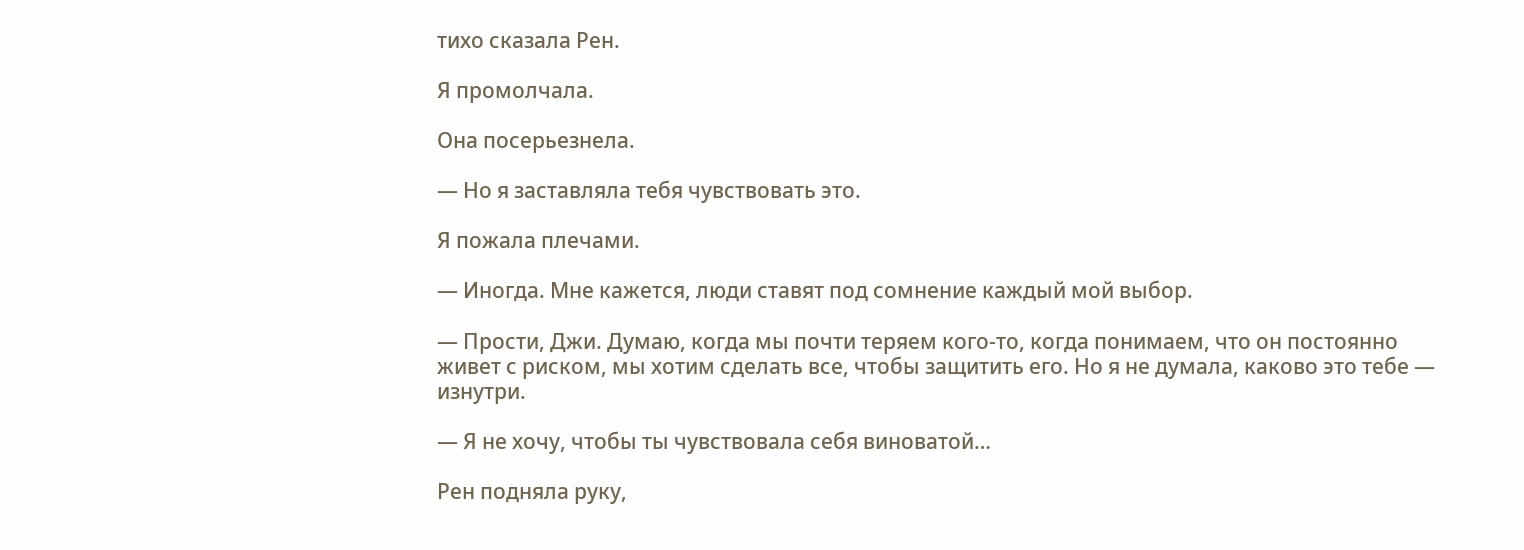тихо сказала Рен.

Я промолчала.

Она посерьезнела.

— Но я заставляла тебя чувствовать это.

Я пожала плечами.

— Иногда. Мне кажется, люди ставят под сомнение каждый мой выбор.

— Прости, Джи. Думаю, когда мы почти теряем кого-то, когда понимаем, что он постоянно живет с риском, мы хотим сделать все, чтобы защитить его. Но я не думала, каково это тебе — изнутри.

— Я не хочу, чтобы ты чувствовала себя виноватой…

Рен подняла руку,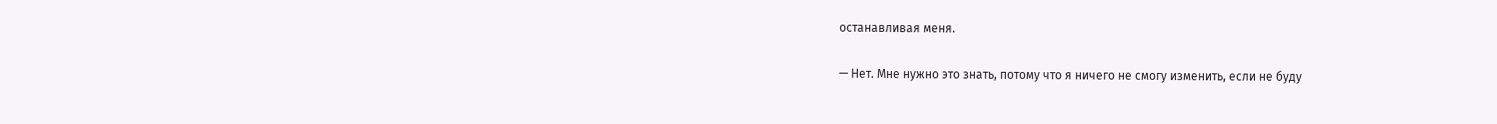останавливая меня.

— Нет. Мне нужно это знать, потому что я ничего не смогу изменить, если не буду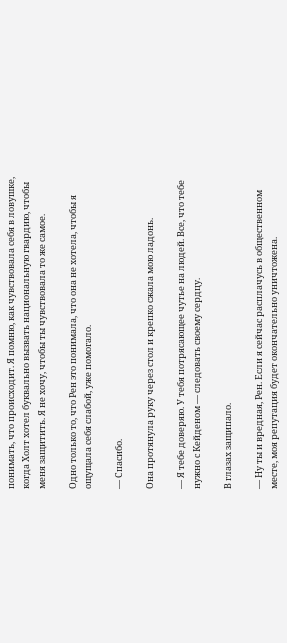понимать, что происходит. Я помню, как чувствовала себя в ловушке, когда Холт хотел буквально вызвать национальную гвардию, чтобы меня защитить. Я не хочу, чтобы ты чувствовала то же самое.

Одно только то, что Рен это понимала, что она не хотела, чтобы я ощущала себя слабой, уже помогало.

— Спасибо.

Она протянула руку через стол и крепко сжала мою ладонь.

— Я тебе доверяю. У тебя потрясающее чутье на людей. Все, что тебе нужно с Кейденом — следовать своему сердцу.

В глазах защипало.

— Ну ты и вредная, Рен. Если я сейчас расплачусь в общественном месте, моя репутация будет окончательно уничтожена.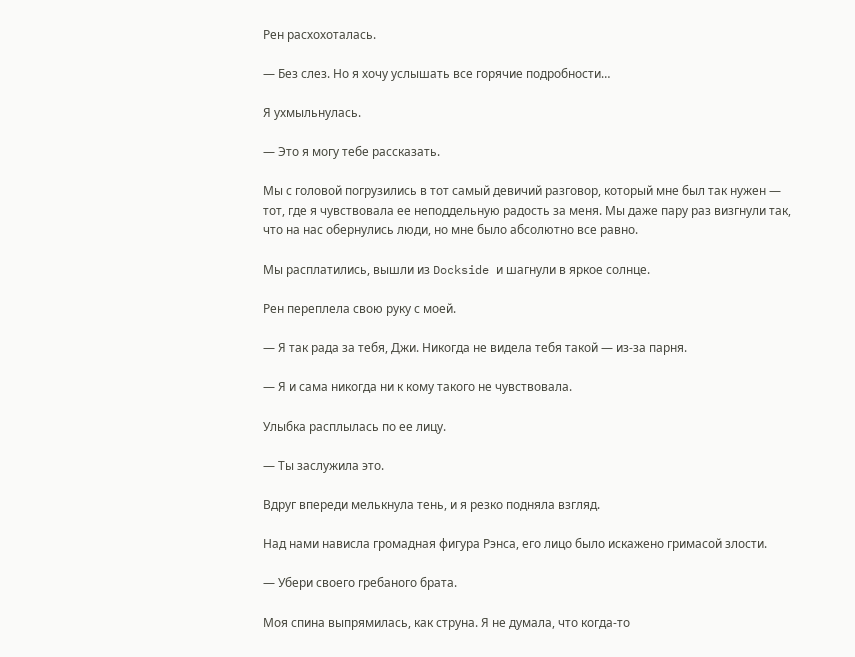Рен расхохоталась.

— Без слез. Но я хочу услышать все горячие подробности…

Я ухмыльнулась.

— Это я могу тебе рассказать.

Мы с головой погрузились в тот самый девичий разговор, который мне был так нужен — тот, где я чувствовала ее неподдельную радость за меня. Мы даже пару раз визгнули так, что на нас обернулись люди, но мне было абсолютно все равно.

Мы расплатились, вышли из Dockside и шагнули в яркое солнце.

Рен переплела свою руку с моей.

— Я так рада за тебя, Джи. Никогда не видела тебя такой — из-за парня.

— Я и сама никогда ни к кому такого не чувствовала.

Улыбка расплылась по ее лицу.

— Ты заслужила это.

Вдруг впереди мелькнула тень, и я резко подняла взгляд.

Над нами нависла громадная фигура Рэнса, его лицо было искажено гримасой злости.

— Убери своего гребаного брата.

Моя спина выпрямилась, как струна. Я не думала, что когда-то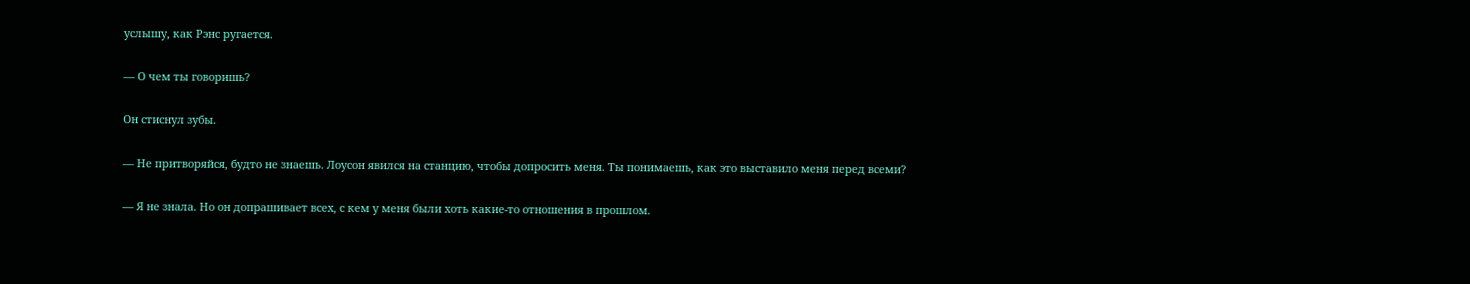услышу, как Рэнс ругается.

— О чем ты говоришь?

Он стиснул зубы.

— Не притворяйся, будто не знаешь. Лоусон явился на станцию, чтобы допросить меня. Ты понимаешь, как это выставило меня перед всеми?

— Я не знала. Но он допрашивает всех, с кем у меня были хоть какие-то отношения в прошлом.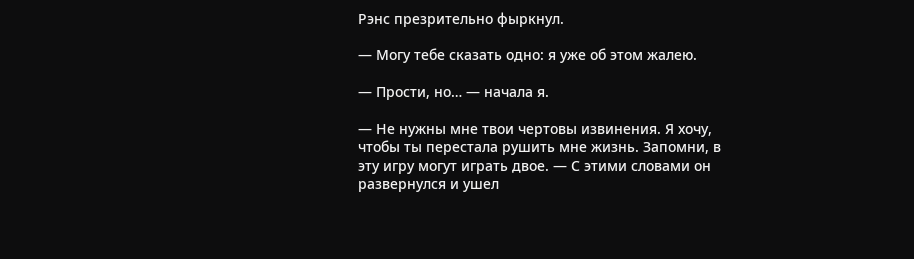Рэнс презрительно фыркнул.

— Могу тебе сказать одно: я уже об этом жалею.

— Прости, но… — начала я.

— Не нужны мне твои чертовы извинения. Я хочу, чтобы ты перестала рушить мне жизнь. Запомни, в эту игру могут играть двое. — С этими словами он развернулся и ушел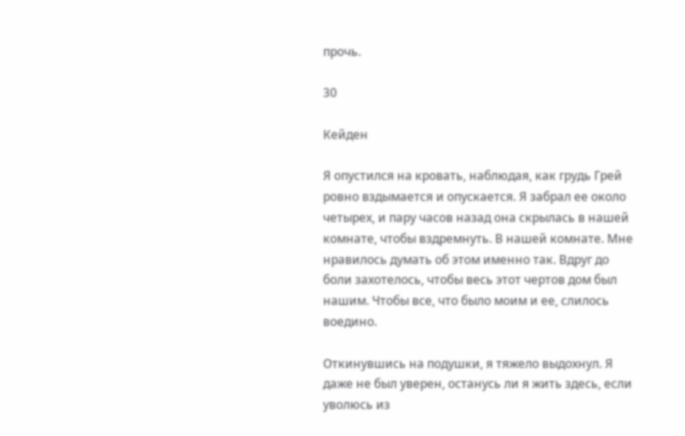прочь.

30

Кейден

Я опустился на кровать, наблюдая, как грудь Грей ровно вздымается и опускается. Я забрал ее около четырех, и пару часов назад она скрылась в нашей комнате, чтобы вздремнуть. В нашей комнате. Мне нравилось думать об этом именно так. Вдруг до боли захотелось, чтобы весь этот чертов дом был нашим. Чтобы все, что было моим и ее, слилось воедино.

Откинувшись на подушки, я тяжело выдохнул. Я даже не был уверен, останусь ли я жить здесь, если уволюсь из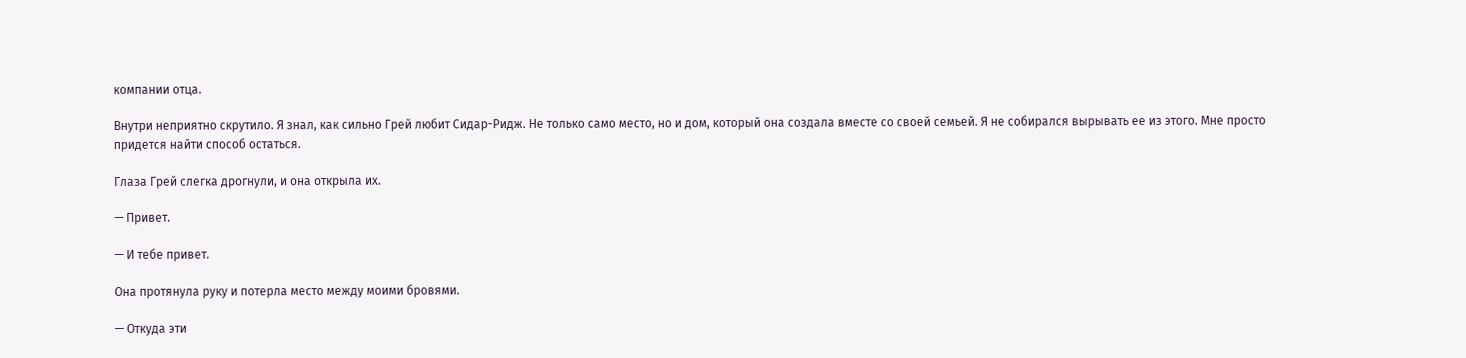компании отца.

Внутри неприятно скрутило. Я знал, как сильно Грей любит Сидар-Ридж. Не только само место, но и дом, который она создала вместе со своей семьей. Я не собирался вырывать ее из этого. Мне просто придется найти способ остаться.

Глаза Грей слегка дрогнули, и она открыла их.

— Привет.

— И тебе привет.

Она протянула руку и потерла место между моими бровями.

— Откуда эти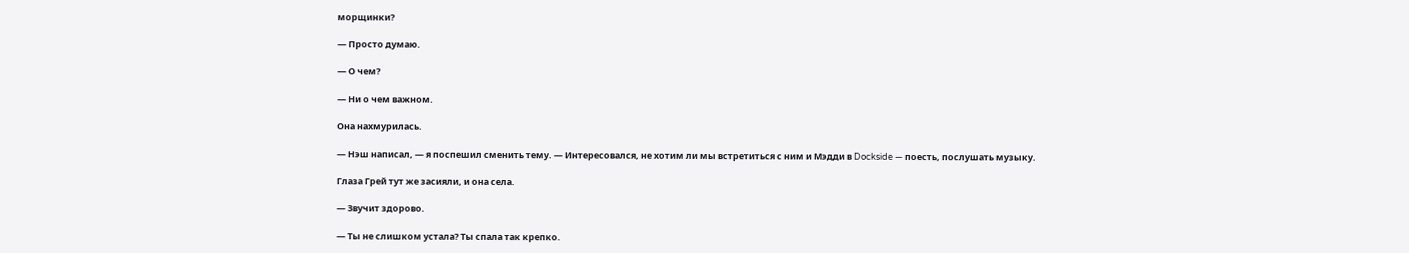морщинки?

— Просто думаю.

— О чем?

— Ни о чем важном.

Она нахмурилась.

— Нэш написал, — я поспешил сменить тему. — Интересовался, не хотим ли мы встретиться с ним и Мэдди в Dockside — поесть, послушать музыку.

Глаза Грей тут же засияли, и она села.

— Звучит здорово.

— Ты не слишком устала? Ты спала так крепко.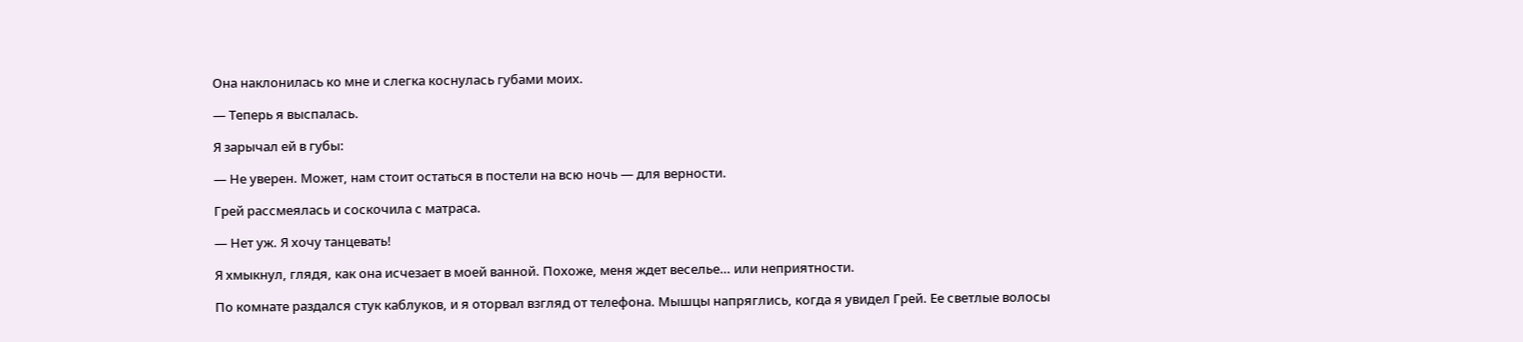Она наклонилась ко мне и слегка коснулась губами моих.

— Теперь я выспалась.

Я зарычал ей в губы:

— Не уверен. Может, нам стоит остаться в постели на всю ночь — для верности.

Грей рассмеялась и соскочила с матраса.

— Нет уж. Я хочу танцевать!

Я хмыкнул, глядя, как она исчезает в моей ванной. Похоже, меня ждет веселье… или неприятности.

По комнате раздался стук каблуков, и я оторвал взгляд от телефона. Мышцы напряглись, когда я увидел Грей. Ее светлые волосы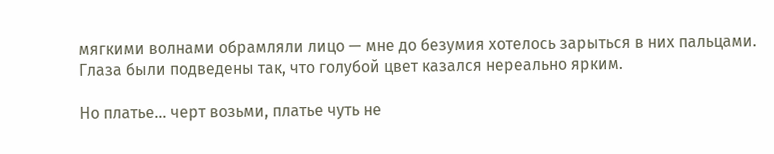мягкими волнами обрамляли лицо — мне до безумия хотелось зарыться в них пальцами. Глаза были подведены так, что голубой цвет казался нереально ярким.

Но платье… черт возьми, платье чуть не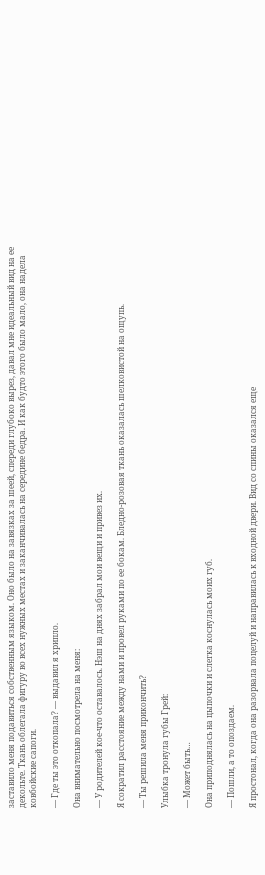заставило меня подавиться собственным языком. Оно было на завязках за шеей, спереди глубоко вырез, давал мне идеальный вид на ее декольте. Ткань облегала фигуру во всех нужных местах и заканчивалась на середине бедра. И как будто этого было мало, она надела ковбойские сапоги.

— Где ты это откопала? — выдавил я хрипло.

Она внимательно посмотрела на меня:

— У родителей кое-что оставалось. Нэш на днях забрал мои вещи и привез их.

Я сократил расстояние между нами и провел руками по ее бокам. Бледно-розовая ткань оказалась шелковистой на ощупь.

— Ты решила меня прикончить?

Улыбка тронула губы Грей:

— Может быть…

Она приподнялась на цыпочки и слегка коснулась моих губ.

— Пошли, а то опоздаем.

Я простонал, когда она разорвала поцелуй и направилась к входной двери. Вид со спины оказался еще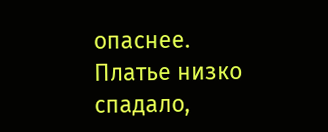опаснее. Платье низко спадало,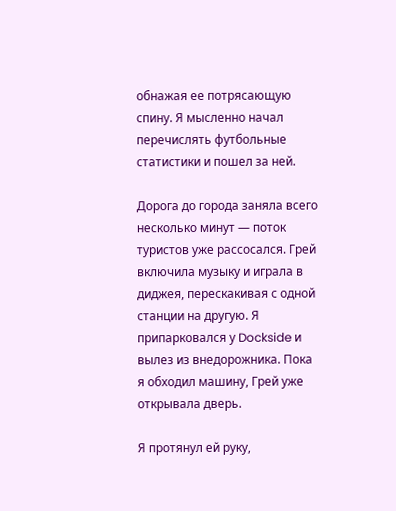обнажая ее потрясающую спину. Я мысленно начал перечислять футбольные статистики и пошел за ней.

Дорога до города заняла всего несколько минут — поток туристов уже рассосался. Грей включила музыку и играла в диджея, перескакивая с одной станции на другую. Я припарковался у Dockside и вылез из внедорожника. Пока я обходил машину, Грей уже открывала дверь.

Я протянул ей руку,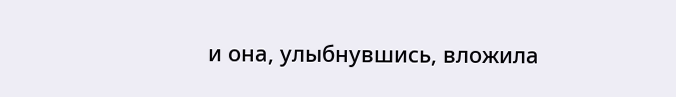и она, улыбнувшись, вложила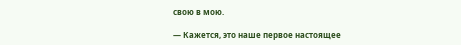свою в мою.

— Кажется, это наше первое настоящее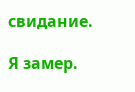свидание.

Я замер.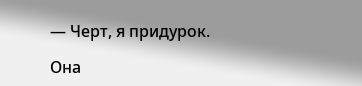— Черт, я придурок.

Она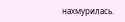нахмурилась.